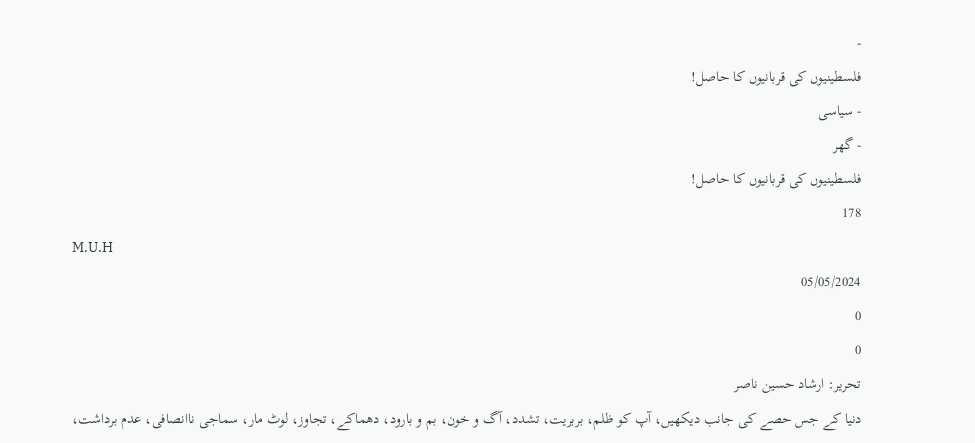-
فلسطینیوں کی قربانیوں کا حاصل!
- سیاسی
- گھر
فلسطینیوں کی قربانیوں کا حاصل!
178
M.U.H
05/05/2024
0
0
تحریر: ارشاد حسین ناصر
دنیا کے جس حصے کی جانب دیکھیں، آپ کو ظلم، بربریت، تشدد، آگ و خون، بم و بارود، دھماکے، تجاوز، لوٹ مار، سماجی ناانصافی، عدم برداشت،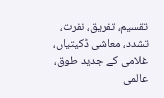تقسیم، تفریق، نفرت، تشدد، معاشی ڈکیتیاں، غلامی کے جدید طوق، عالمی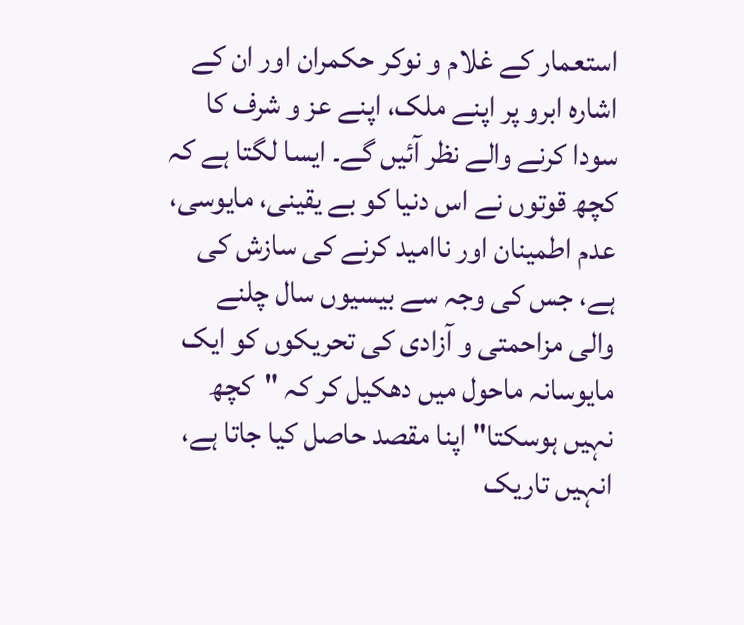استعمار کے غلام و نوکر حکمران اور ان کے اشارہ ابرو پر اپنے ملک، اپنے عز و شرف کا سودا کرنے والے نظر آئیں گے۔ ایسا لگتا ہے کہ کچھ قوتوں نے اس دنیا کو بے یقینی، مایوسی، عدم اطمینان اور ناامید کرنے کی سازش کی ہے، جس کی وجہ سے بیسیوں سال چلنے والی مزاحمتی و آزادی کی تحریکوں کو ایک مایوسانہ ماحول میں دھکیل کر کہ "کچھ نہیں ہوسکتا" اپنا مقصد حاصل کیا جاتا ہے، انہیں تاریک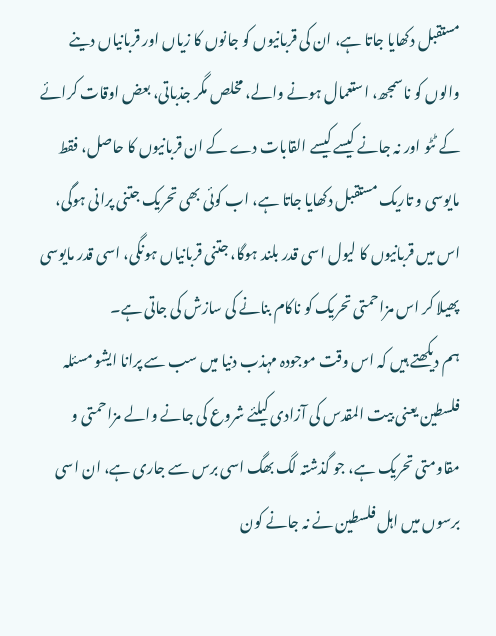مستقبل دکھایا جاتا ہے، ان کی قربانیوں کو جانوں کا زیاں اور قربانیاں دینے والوں کو ناسمجھ، استعمال ہونے والے، مخلص مگر جذباتی، بعض اوقات کرائے کے ٹٹو اور نہ جانے کیسے کیسے القابات دے کے ان قربانیوں کا حاصل، فقط مایوسی و تاریک مستقبل دکھایا جاتا ہے، اب کوئی بھی تحریک جتنی پرانی ہوگی، اس میں قربانیوں کا لیول اسی قدر بلند ہوگا، جتنی قربانیاں ہونگی، اسی قدر مایوسی پھیلا کر اس مزاحمتی تحریک کو ناکام بنانے کی سازش کی جاتی ہے۔
ہم دیکھتے ہیں کہ اس وقت موجودہ مہذب دنیا میں سب سے پرانا ایشو مسئلہ فلسطین یعنی بیت المقدس کی آزادی کیلئے شروع کی جانے والے مزاحمتی و مقاومتی تحریک ہے، جو گذشتہ لگ بھگ اسی برس سے جاری ہے، ان اسی برسوں میں اہل فلسطین نے نہ جانے کون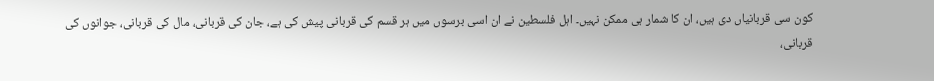کون سی قربانیاں دی ہیں، ان کا شمار ہی ممکن نہیں۔ اہل فلسطین نے ان اسی برسوں میں ہر قسم کی قربانی پیش کی ہے، جان کی قربانی، مال کی قربانی، جوانوں کی قربانی،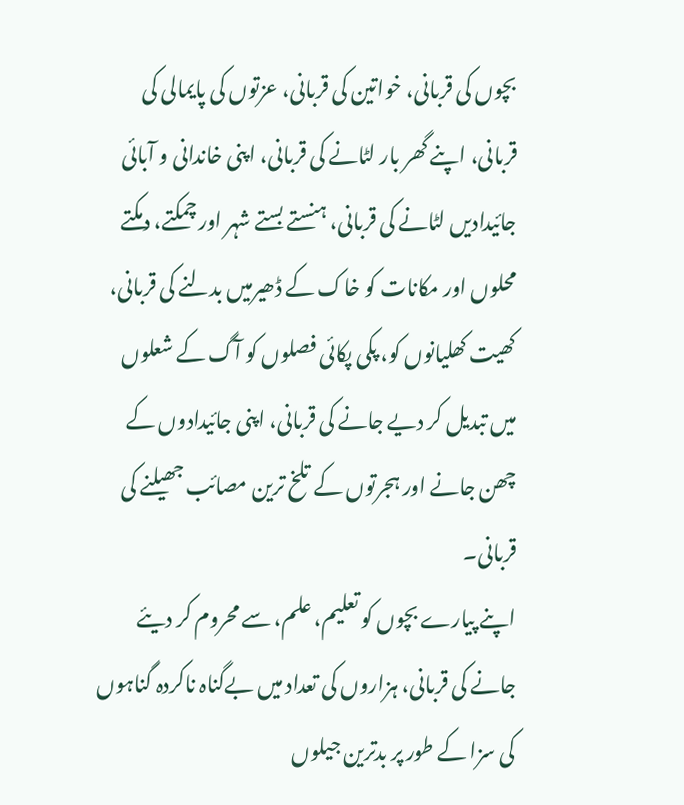بچوں کی قربانی، خواتین کی قربانی، عزتوں کی پایمالی کی قربانی، اپنے گھر بار لٹانے کی قربانی، اپنی خاندانی و آبائی جائیدادیں لٹانے کی قربانی، ہنستے بستے شہر اور چمکتے، دمکتے محلوں اور مکانات کو خاک کے ڈھیرمیں بدلنے کی قربانی، کھیت کھلیانوں کو، پکی پکائی فصلوں کو آگ کے شعلوں میں تبدیل کر دیے جانے کی قربانی، اپنی جائیدادوں کے چھن جانے اور ہجرتوں کے تلخ ترین مصائب جھیلنے کی قربانی۔
اپنے پیارے بچوں کو تعلیم، علم، سے محروم کر دیئے جانے کی قربانی، ہزاروں کی تعداد میں بےگناہ ناکردہ گناہوں کی سزا کے طور پر بدترین جیلوں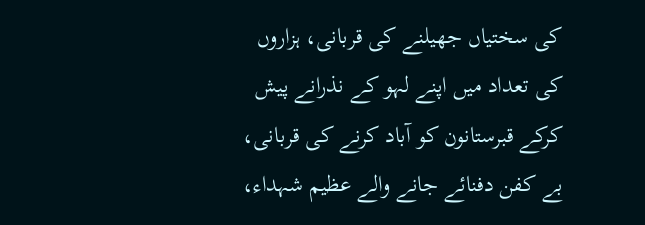کی سختیاں جھیلنے کی قربانی، ہزاروں کی تعداد میں اپنے لہو کے نذرانے پیش کرکے قبرستانون کو آباد کرنے کی قربانی، بے کفن دفنائے جانے والے عظیم شہداء،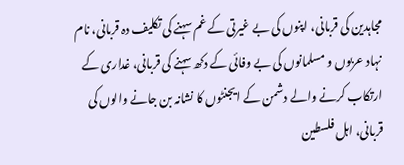مجاہدین کی قربانی، اپنوں کی بے غیرتی کے غم سہنے کی تکلیف دہ قربانی، نام نہاد عربوں و مسلمانوں کی بے وفائی کے دکھ سہنے کی قربانی، غداری کے ارتکاب کرنے والے دشمن کے ایجنٹوں کا نشانہ بن جانے والوں کی قربانی، اہل فلسطین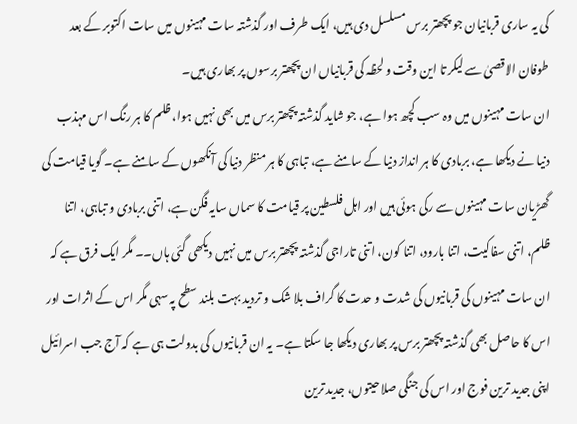کی یہ ساری قربانیان جو پچھتر برس مسلسل دی ہیں، ایک طرف اور گذشتہ سات مہینوں میں سات اکتوبر کے بعد طوفان الاقصیٰ سے لیکر تا این وقت و لحظہ کی قربانیاں ان پچھتر برسوں پر بھاری ہیں۔
ان سات مہینوں میں وہ سب کچھ ہوا ہے، جو شاید گذشتہ پچھتر برس میں بھی نہیں ہوا، ظلم کا ہر رنگ اس مہذب دنیا نے دیکھا ہے، بربادی کا ہر انداز دنیا کے سامنے ہے، تباہی کا ہر منظر دنیا کی آنکھوں کے سامنے ہے۔ گویا قیامت کی گھڑیان سات مہینوں سے رکی ہوئی ہیں اور اہل فلسطین پر قیامت کا سماں سایہ فگن ہے، اتنی بربادی و تباہی، اتنا ظلم، اتنی سفاکیت، اتنا بارود، اتنا کون، اتنی تاراجی گذشتہ پچھتر برس میں نہیں دیکھی گئی ہاں۔۔ مگر ایک فرق ہے کہ ان سات مہینوں کی قربانیوں کی شدت و حدت کا گراف بلا شک و تردید بہت بلند سطح پہ سہی مگر اس کے اثرات اور اس کا حاصل بھی گذشتہ پچھتر برس پر بھاری دیکھا جا سکتا ہے۔ یہ ان قربانیوں کی بدولت ہی ہے کہ آج جب اسرائیل اپنی جدید ترین فوج اور اس کی جنگی صلاحیتوں، جدید ترین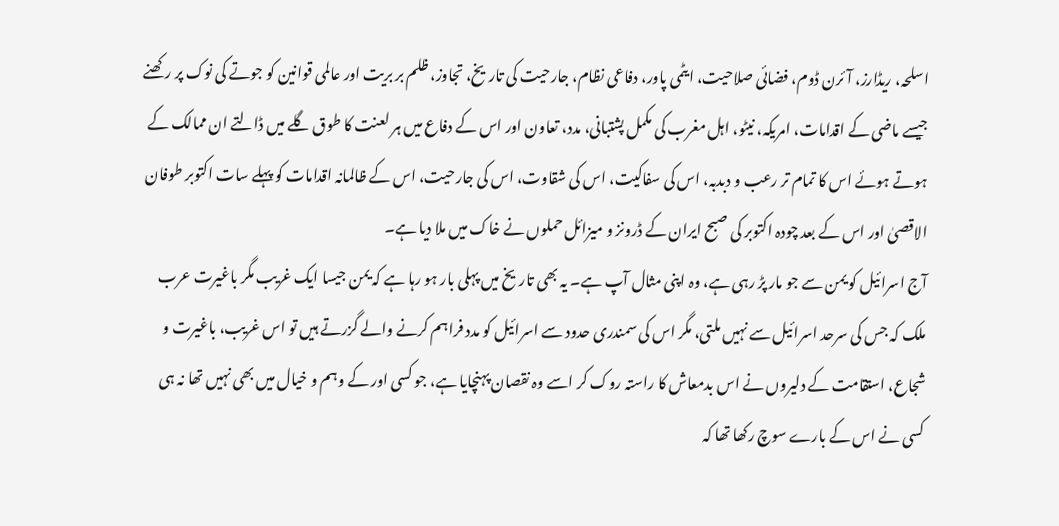اسلحہ، ریڈارز، آئرن ڈوم، فضائی صلاحیت، ایٹمی پاور، دفاعی نظام، جارحیت کی تاریخ، تجاوز، ظلم بر بریت اور عالمی قوانین کو جوتے کی نوک پر رکھنے جیسے ماضی کے اقدامات، امریکہ، نیٹو، اہل مغرب کی مکمل پشتبانی، مدد، تعاون اور اس کے دفاع میں ہر لعنت کا طوق گلے میں ڈالتے ان ممالک کے ہوتے ہوئے اس کا تمام تر رعب و دبدبہ، اس کی سفاکیت، اس کی شقاوت، اس کی جارحیت، اس کے ظالمانہ اقدامات کو پہلے سات اکتوبر طوفان الاقصیٰ اور اس کے بعد چودہ اکتوبر کی صبح ایران کے ڈرونز و میزائل حملوں نے خاک میں ملا دیا ہے۔
آج اسرائیل کو یمن سے جو مار پڑ رہی ہے، وہ اپنی مثال آپ ہے۔ یہ بھی تاریخ میں پہلی بار ہو رہا ہے کہ یمن جیسا ایک غریب مگر باغیرت عرب ملک کہ جس کی سرحد اسرائیل سے نہیں ملتی، مگر اس کی سمندری حدود سے اسرائیل کو مدد فراہم کرنے والے گزرتے ہیں تو اس غریب، باغیرت و شجاع، استقامت کے دلیروں نے اس بدمعاش کا راستہ روک کر اسے وہ نقصان پہنچایا ہے، جو کسی اور کے وہم و خیال میں بھی نہیں تھا نہ ہی کسی نے اس کے بارے سوچ رکھا تھا کہ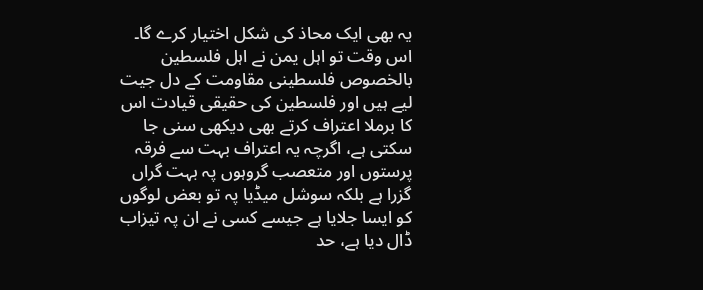یہ بھی ایک محاذ کی شکل اختیار کرے گا۔ اس وقت تو اہل یمن نے اہل فلسطین بالخصوص فلسطینی مقاومت کے دل جیت لیے ہیں اور فلسطین کی حقیقی قیادت اس کا برملا اعتراف کرتے بھی دیکھی سنی جا سکتی ہے، اگرچہ یہ اعتراف بہت سے فرقہ پرستوں اور متعصب گروہوں پہ بہت گراں گزرا ہے بلکہ سوشل میڈیا پہ تو بعض لوگوں کو ایسا جلایا ہے جیسے کسی نے ان پہ تیزاب ڈال دیا ہے، حد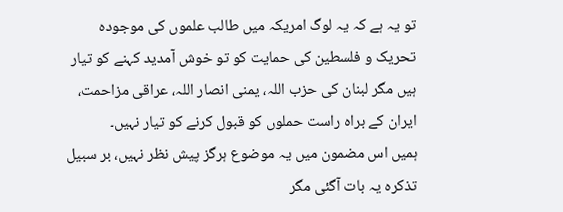تو یہ ہے کہ یہ لوگ امریکہ میں طالب علموں کی موجودہ تحریک و فلسطین کی حمایت کو تو خوش آمدید کہنے کو تیار ہیں مگر لبنان کی حزب اللہ، یمنی انصار اللہ، عراقی مزاحمت، ایران کے براہ راست حملوں کو قبول کرنے کو تیار نہیں۔
ہمیں اس مضمون میں یہ موضوع ہرگز پیش نظر نہیں، بر سبیل تذکرہ یہ بات آگئی مگر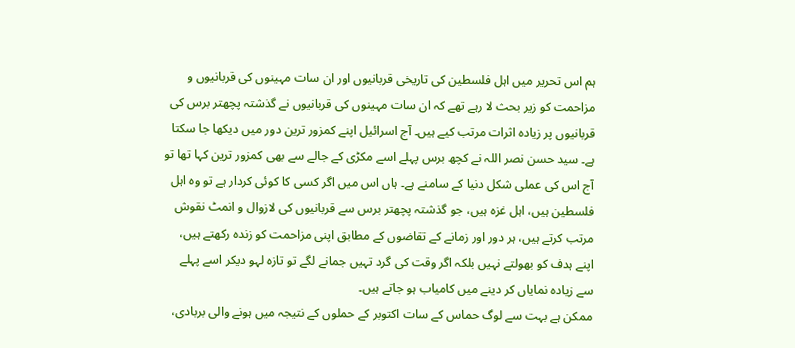ہم اس تحریر میں اہل فلسطین کی تاریخی قربانیوں اور ان سات مہینوں کی قربانیوں و مزاحمت کو زیر بحث لا رہے تھے کہ ان سات مہینوں کی قربانیوں نے گذشتہ پچھتر برس کی قربانیوں پر زیادہ اثرات مرتب کیے ہیں۔ آج اسرائیل اپنے کمزور ترین دور میں دیکھا جا سکتا ہے۔ سید حسن نصر اللہ نے کچھ برس پہلے اسے مکڑی کے جالے سے بھی کمزور ترین کہا تھا تو آج اس کی عملی شکل دنیا کے سامنے ہے۔ ہاں اس میں اگر کسی کا کوئی کردار ہے تو وہ اہل فلسطین ہیں، اہل غزہ ہیں، جو گذشتہ پچھتر برس سے قربانیوں کی لازوال و انمٹ نقوش مرتب کرتے ہیں، ہر دور اور زمانے کے تقاضوں کے مطابق اپنی مزاحمت کو زندہ رکھتے ہیں، اپنے ہدف کو بھولتے نہیں بلکہ اگر وقت کی گرد تہیں جمانے لگے تو تازہ لہو دیکر اسے پہلے سے زیادہ نمایاں کر دینے میں کامیاب ہو جاتے ہیں۔
ممکن ہے بہت سے لوگ حماس کے سات اکتوبر کے حملوں کے نتیجہ میں ہونے والی بربادی،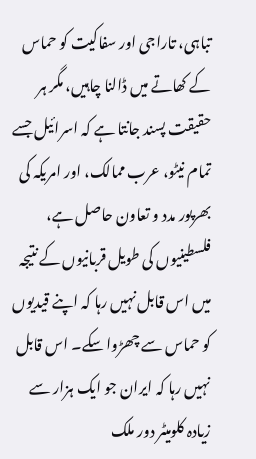تباہی، تاراجی اور سفاکیت کو حماس کے کھاتے میں ڈالنا چاہیں، مگر ہر حقیقت پسند جانتا ہے کہ اسرائیل جسے تمام نیٹو، عرب ممالک، اور امریکہ کی بھرپور مدد و تعاون حاصل ہے، فلسطینیوں کی طویل قربانیوں کے نتیجہ میں اس قابل نہیں رہا کہ اپنے قیدیوں کو حماس سے چھڑوا سکے۔ اس قابل نہیں رہا کہ ایران جو ایک ہزار سے زیادہ کلومیٹر دور ملک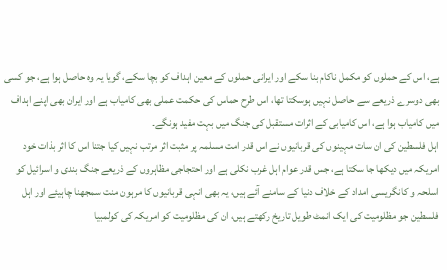ہے، اس کے حملوں کو مکمل ناکام بنا سکے اور ایرانی حملوں کے معین اہداف کو بچا سکے، گویا یہ وہ حاصل ہوا ہے، جو کسی بھی دوسرے ذریعے سے حاصل نہیں ہوسکتا تھا، اس طرح حماس کی حکمت عملی بھی کامیاب ہے اور ایران بھی اپنے اہداف میں کامیاب ہوا ہے، اس کامیابی کے اثرات مستقبل کی جنگ میں بہت مفید ہونگے۔
اہل فلسطین کی ان سات مہینوں کی قربانیوں نے اس قدر امت مسلمہ پر مثبت اثر مرتب نہیں کیا جتنا اس کا اثر بذات خود امریکہ میں دیکھا جا سکتا ہے، جس قدر عوام اہل غرب نکلی ہے اور احتجاجی مظاہروں کے ذریعے جنگ بندی و اسرائیل کو اسلحہ و کانگریسی امداد کے خلاف دنیا کے سامنے آئے ہیں، یہ بھی انہی قربانیوں کا مرہون منت سمجھنا چاہیئے اور اہل فلسطین جو مظلومیت کی ایک انمٹ طویل تاریخ رکھتے ہیں، ان کی مظلومیت کو امریکہ کی کولمبیا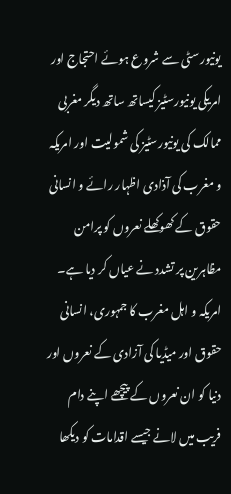یونیورسٹی سے شروع ہوئے احتجاج اور امریکی یونیورسٹیز کیساتھ ساتھ دیگر مغربی ممالک کی یونیورسٹیز کی شمولیت اور امریکہ و مغرب کی آذادی اظہار رائے و انسانی حقوق کے کھوکھلے نعروں کو پرامن مظاہرین پر تشدد نے عیاں کر دیا ہے۔
امریکہ و اہل مغرب کا جمہوری، انسانی حقوق اور میڈیا کی آزادی کے نعروں اور دنیا کو ان نعروں کے پیچھے اپنے دام فریب میں لانے جیسے اقدامات کو دیکھا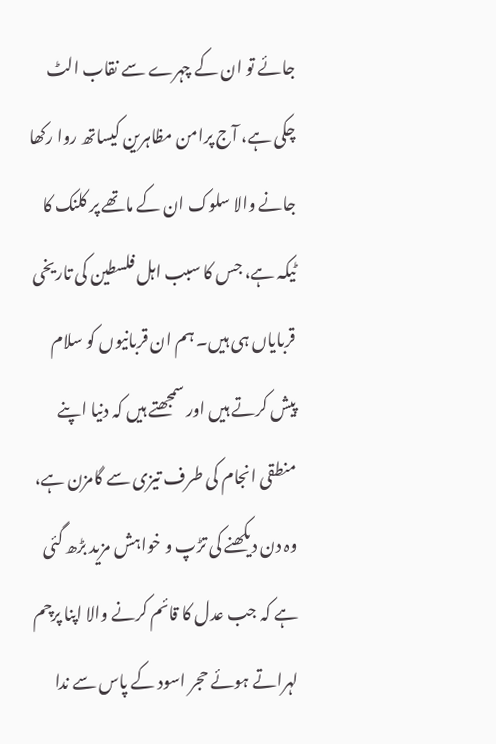جائے تو ان کے چہرے سے نقاب الٹ چکی ہے، آج پرامن مظاہرین کیساتھ روا رکھا جانے والا سلوک ان کے ماتھے پر کلنک کا ٹیکہ ہے، جس کا سبب اہل فلسطین کی تاریخی قربایاں ہی ہیں۔ ہم ان قربانیوں کو سلام پیش کرتے ہیں اور سمجھتے ہیں کہ دنیا اپنے منطقی انجام کی طرف تیزی سے گامزن ہے، وہ دن دیکھنے کی تڑپ و خواہش مزید بڑھ گئی ہے کہ جب عدل کا قائم کرنے والا اپنا پرچم لہراتے ہوئے حجر اسود کے پاس سے ندا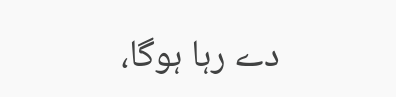دے رہا ہوگا،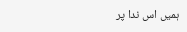ہمیں اس ندا پر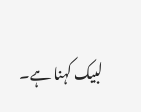لبیک کہنا ہے۔